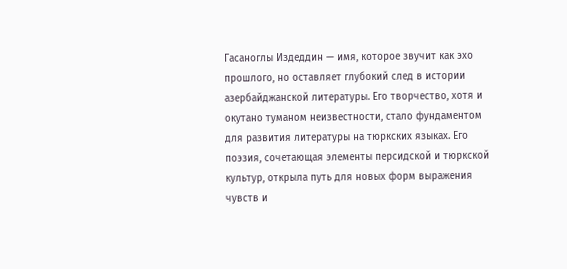Гасаноглы Издеддин — имя, которое звучит как эхо прошлого, но оставляет глубокий след в истории азербайджанской литературы. Его творчество, хотя и окутано туманом неизвестности, стало фундаментом для развития литературы на тюркских языках. Его поэзия, сочетающая элементы персидской и тюркской культур, открыла путь для новых форм выражения чувств и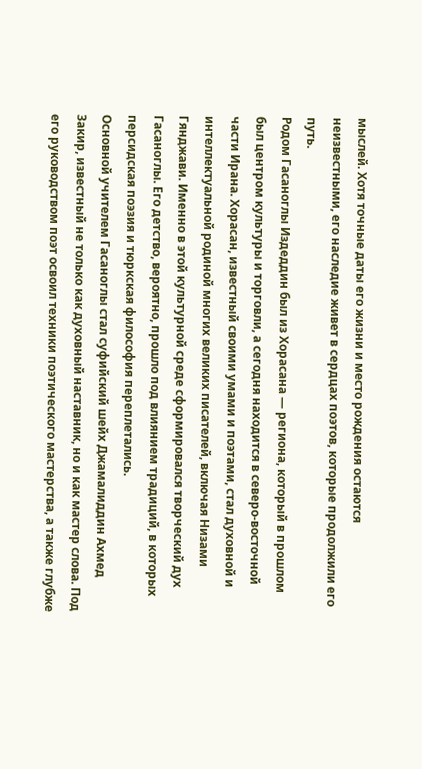мыслей. Хотя точные даты его жизни и место рождения остаются неизвестными, его наследие живет в сердцах поэтов, которые продолжили его путь.
Родом Гасаноглы Издеддин был из Хорасана — региона, который в прошлом был центром культуры и торговли, а сегодня находится в северо-восточной части Ирана. Хорасан, известный своими умами и поэтами, стал духовной и интеллектуальной родиной многих великих писателей, включая Низами Гянджави. Именно в этой культурной среде сформировался творческий дух Гасаноглы. Его детство, вероятно, прошло под влиянием традиций, в которых персидская поэзия и тюркская философия переплетались.
Основной учителем Гасаноглы стал суфийский шейх Джамалиддин Ахмед Закир, известный не только как духовный наставник, но и как мастер слова. Под его руководством поэт освоил техники поэтического мастерства, а также глубже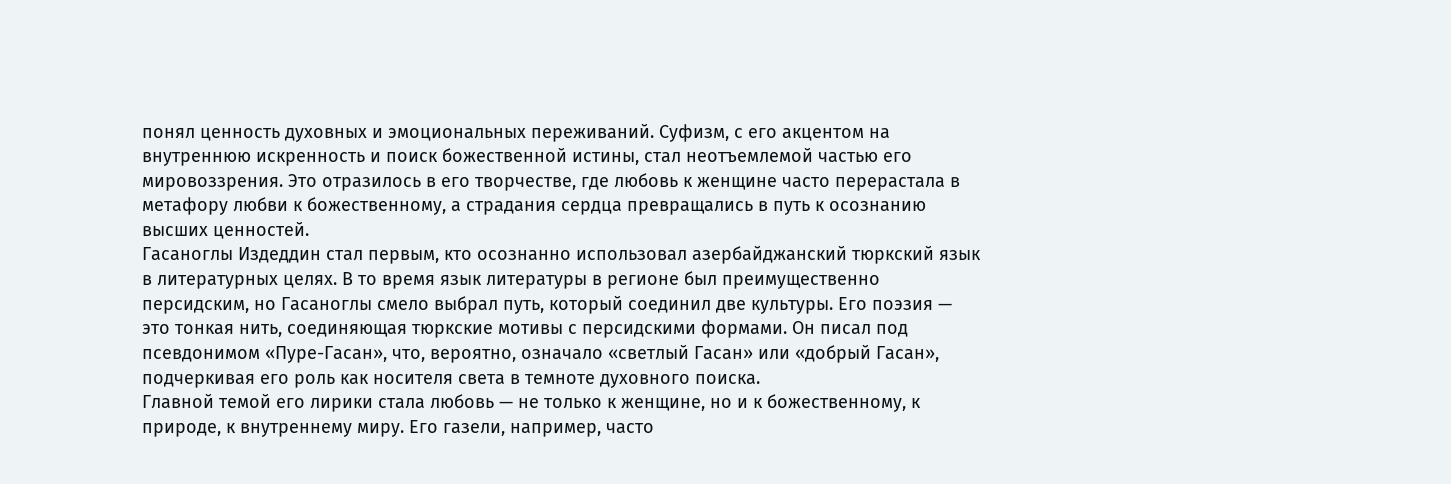понял ценность духовных и эмоциональных переживаний. Суфизм, с его акцентом на внутреннюю искренность и поиск божественной истины, стал неотъемлемой частью его мировоззрения. Это отразилось в его творчестве, где любовь к женщине часто перерастала в метафору любви к божественному, а страдания сердца превращались в путь к осознанию высших ценностей.
Гасаноглы Издеддин стал первым, кто осознанно использовал азербайджанский тюркский язык в литературных целях. В то время язык литературы в регионе был преимущественно персидским, но Гасаноглы смело выбрал путь, который соединил две культуры. Его поэзия — это тонкая нить, соединяющая тюркские мотивы с персидскими формами. Он писал под псевдонимом «Пуре-Гасан», что, вероятно, означало «светлый Гасан» или «добрый Гасан», подчеркивая его роль как носителя света в темноте духовного поиска.
Главной темой его лирики стала любовь — не только к женщине, но и к божественному, к природе, к внутреннему миру. Его газели, например, часто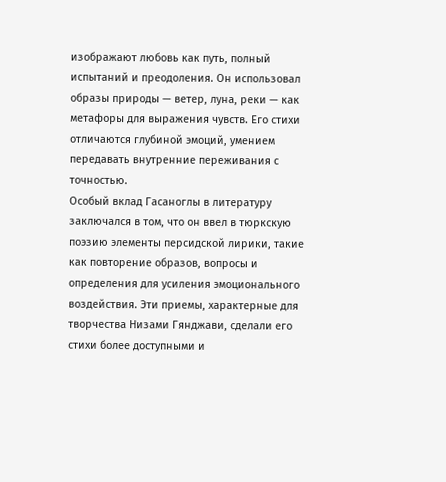изображают любовь как путь, полный испытаний и преодоления. Он использовал образы природы — ветер, луна, реки — как метафоры для выражения чувств. Его стихи отличаются глубиной эмоций, умением передавать внутренние переживания с точностью.
Особый вклад Гасаноглы в литературу заключался в том, что он ввел в тюркскую поэзию элементы персидской лирики, такие как повторение образов, вопросы и определения для усиления эмоционального воздействия. Эти приемы, характерные для творчества Низами Гянджави, сделали его стихи более доступными и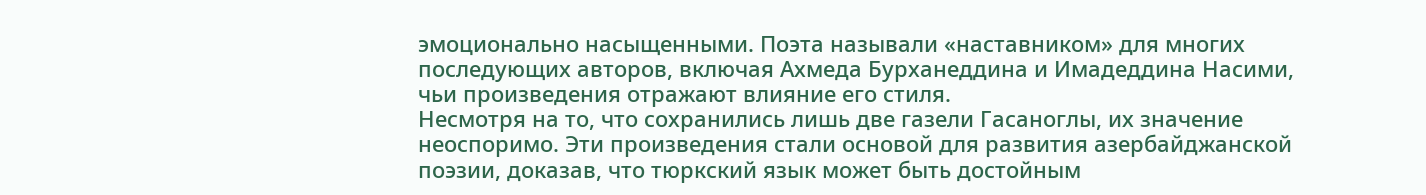эмоционально насыщенными. Поэта называли «наставником» для многих последующих авторов, включая Ахмеда Бурханеддина и Имадеддина Насими, чьи произведения отражают влияние его стиля.
Несмотря на то, что сохранились лишь две газели Гасаноглы, их значение неоспоримо. Эти произведения стали основой для развития азербайджанской поэзии, доказав, что тюркский язык может быть достойным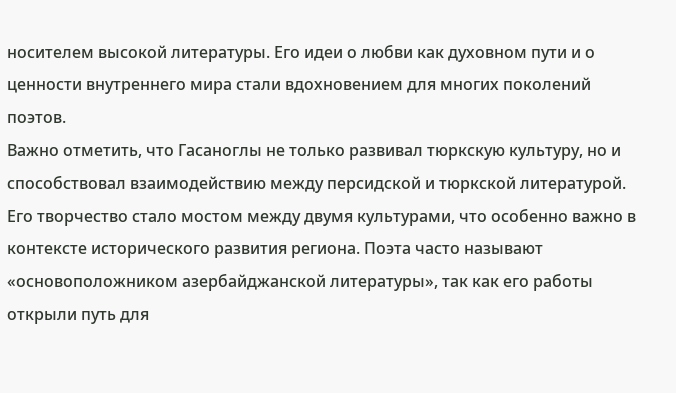носителем высокой литературы. Его идеи о любви как духовном пути и о ценности внутреннего мира стали вдохновением для многих поколений поэтов.
Важно отметить, что Гасаноглы не только развивал тюркскую культуру, но и способствовал взаимодействию между персидской и тюркской литературой. Его творчество стало мостом между двумя культурами, что особенно важно в контексте исторического развития региона. Поэта часто называют «основоположником азербайджанской литературы», так как его работы открыли путь для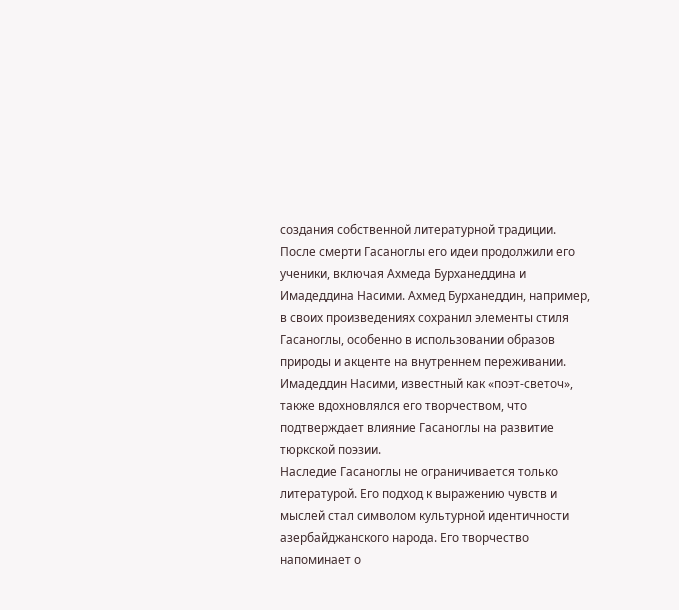создания собственной литературной традиции.
После смерти Гасаноглы его идеи продолжили его ученики, включая Ахмеда Бурханеддина и Имадеддина Насими. Ахмед Бурханеддин, например, в своих произведениях сохранил элементы стиля Гасаноглы, особенно в использовании образов природы и акценте на внутреннем переживании. Имадеддин Насими, известный как «поэт-светоч», также вдохновлялся его творчеством, что подтверждает влияние Гасаноглы на развитие тюркской поэзии.
Наследие Гасаноглы не ограничивается только литературой. Его подход к выражению чувств и мыслей стал символом культурной идентичности азербайджанского народа. Его творчество напоминает о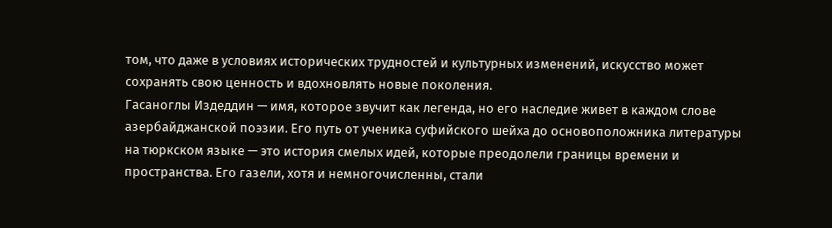том, что даже в условиях исторических трудностей и культурных изменений, искусство может сохранять свою ценность и вдохновлять новые поколения.
Гасаноглы Издеддин — имя, которое звучит как легенда, но его наследие живет в каждом слове азербайджанской поэзии. Его путь от ученика суфийского шейха до основоположника литературы на тюркском языке — это история смелых идей, которые преодолели границы времени и пространства. Его газели, хотя и немногочисленны, стали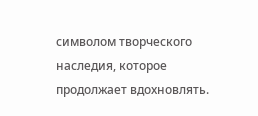символом творческого наследия, которое продолжает вдохновлять.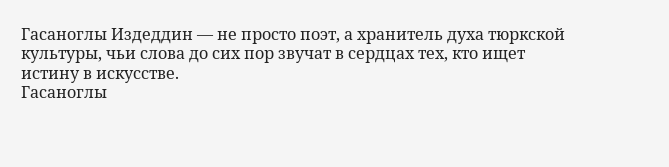Гасаноглы Издеддин — не просто поэт, а хранитель духа тюркской культуры, чьи слова до сих пор звучат в сердцах тех, кто ищет истину в искусстве.
Гасаноглы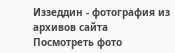Иззеддин - фотография из архивов сайта
Посмотреть фото